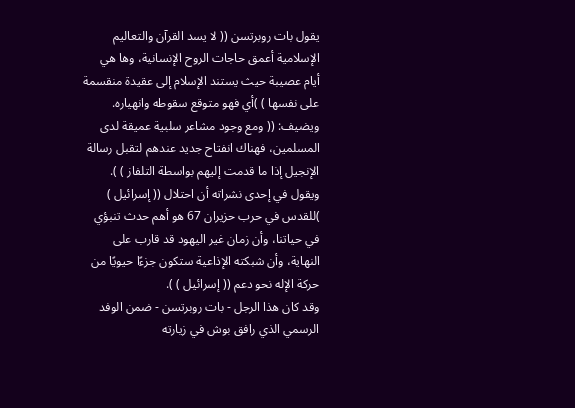يقول بات روبرتسن (( لا يسد القرآن والتعاليم الإسلامية أعمق حاجات الروح الإنسانية، وها هي أيام عصيبة حيث يستند الإسلام إلى عقيدة منقسمة على نفسها ) )أي فهو متوقع سقوطه وانهياره.
ويضيف: (( ومع وجود مشاعر سلبية عميقة لدى المسلمين، فهناك انفتاح جديد عندهم لتقبل رسالة الإنجيل إذا ما قدمت إليهم بواسطة التلفاز ) ).
ويقول في إحدى نشراته أن احتلال (( إسرائيل ) )للقدس في حرب حزيران 67 هو أهم حدث تنبؤي في حياتنا، وأن زمان غير اليهود قد قارب على النهاية، وأن شبكته الإذاعية ستكون جزءًا حيويًا من حركة الإله نحو دعم (( إسرائيل ) ).
وقد كان هذا الرجل - بات روبرتسن - ضمن الوفد الرسمي الذي رافق بوش في زيارته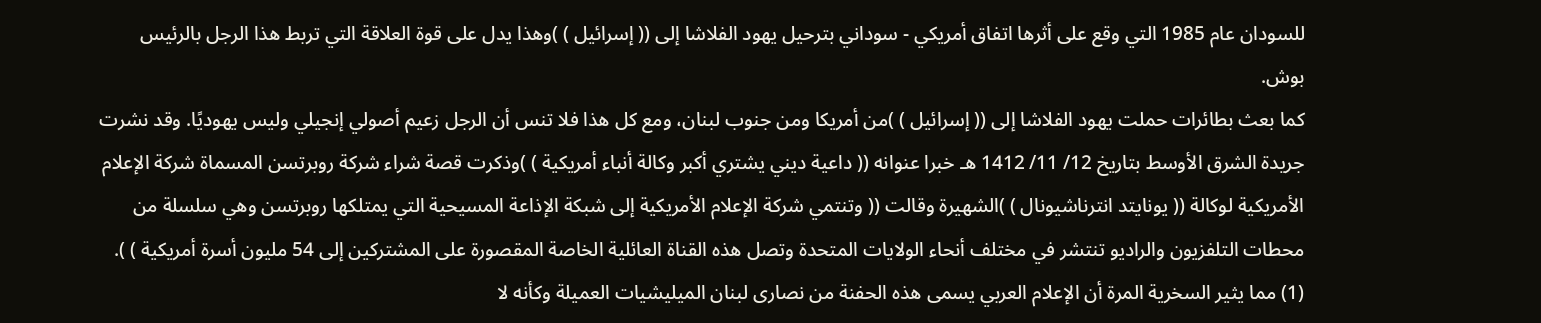للسودان عام 1985 التي وقع على أثرها اتفاق أمريكي - سوداني بترحيل يهود الفلاشا إلى (( إسرائيل ) )وهذا يدل على قوة العلاقة التي تربط هذا الرجل بالرئيس بوش.
كما بعث بطائرات حملت يهود الفلاشا إلى (( إسرائيل ) )من أمريكا ومن جنوب لبنان، ومع كل هذا فلا تنس أن الرجل زعيم أصولي إنجيلي وليس يهوديًا. وقد نشرت جريدة الشرق الأوسط بتاريخ 12/ 11/ 1412 هـ خبرا عنوانه (( داعية ديني يشتري أكبر وكالة أنباء أمريكية ) )وذكرت قصة شراء شركة روبرتسن المسماة شركة الإعلام الأمريكية لوكالة (( يونايتد انترناشيونال ) )الشهيرة وقالت (( وتنتمي شركة الإعلام الأمريكية إلى شبكة الإذاعة المسيحية التي يمتلكها روبرتسن وهي سلسلة من محطات التلفزيون والراديو تنتشر في مختلف أنحاء الولايات المتحدة وتصل هذه القناة العائلية الخاصة المقصورة على المشتركين إلى 54 مليون أسرة أمريكية ) ).
(1) مما يثير السخرية المرة أن الإعلام العربي يسمى هذه الحفنة من نصارى لبنان الميليشيات العميلة وكأنه لا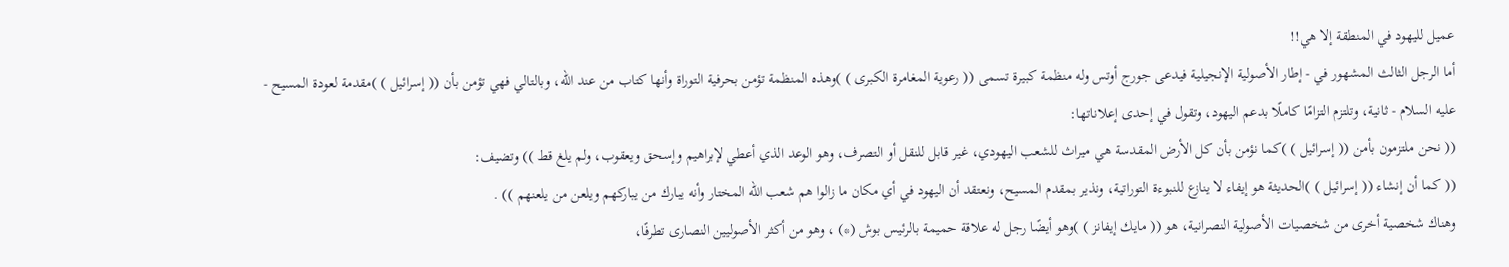عميل لليهود في المنطقة إلا هي!!
أما الرجل الثالث المشهور في - إطار الأصولية الإنجيلية فيدعى جورج أوتس وله منظمة كبيرة تسمى (( رعوية المغامرة الكبرى ) )وهذه المنظمة تؤمن بحرفية التوراة وأنها كتاب من عند الله، وبالتالي فهي تؤمن بأن (( إسرائيل ) )مقدمة لعودة المسيح - عليه السلام - ثانية، وتلتزم التزامًا كاملًا بدعم اليهود، وتقول في إحدى إعلاناتها:
(( نحن ملتزمون بأمن (( إسرائيل ) )كما نؤمن بأن كل الأرض المقدسة هي ميراث للشعب اليهودي، غير قابل للنقل أو التصرف، وهو الوعد الذي أعطي لإبراهيم وإسحق ويعقوب، ولم يلغ قط )) وتضيف:
(( كما أن إنشاء (( إسرائيل ) )الحديثة هو إيفاء لا ينازع للنبوءة التوراتية، ونذير بمقدم المسيح، ونعتقد أن اليهود في أي مكان ما زالوا هم شعب الله المختار وأنه يبارك من يباركهم ويلعن من يلعنهم )) .
وهناك شخصية أخرى من شخصيات الأصولية النصرانية، هو (( مايك إيفانز ) )وهو أيضًا رجل له علاقة حميمة بالرئيس بوش (*) ، وهو من أكثر الأصوليين النصارى تطرفًا،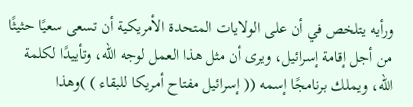ورأيه يتلخص في أن على الولايات المتحدة الأمريكية أن تسعى سعيًا حثيثًا من أجل إقامة إسرائيل، ويرى أن مثل هذا العمل لوجه الله، وتأييدًا لكلمة الله، ويملك برنامجًا إسمه (( إسرائيل مفتاح أمريكا للبقاء ) )وهذا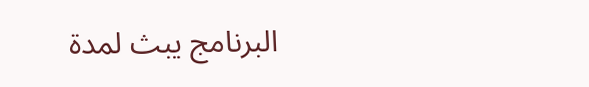البرنامج يبث لمدة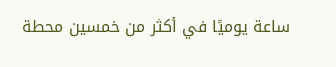ساعة يوميًا في أكثر من خمسين محطة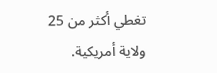تغطي أكثر من 25 ولاية أمريكية.